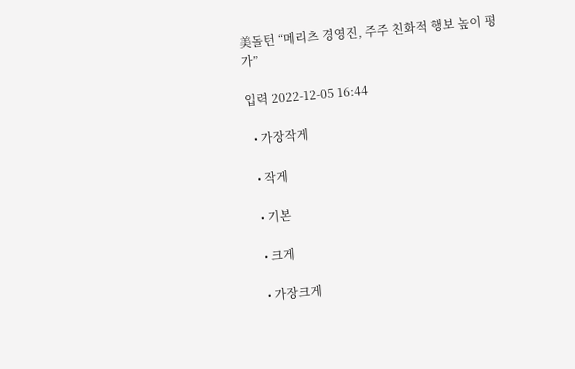美돌턴 “메리츠 경영진, 주주 친화적 행보 높이 평가”

입력 2022-12-05 16:44

  • 가장작게

  • 작게

  • 기본

  • 크게

  • 가장크게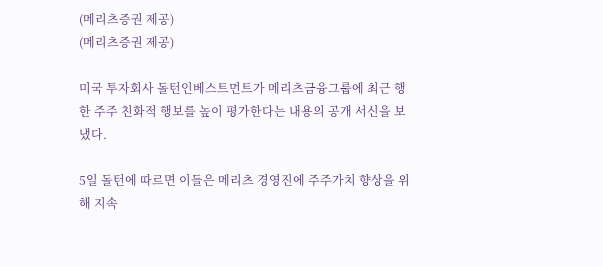(메리츠증권 제공)
(메리츠증권 제공)

미국 투자회사 돌턴인베스트먼트가 메리츠금융그룹에 최근 행한 주주 친화적 행보를 높이 평가한다는 내용의 공개 서신을 보냈다.

5일 돌턴에 따르면 이들은 메리츠 경영진에 주주가치 향상을 위해 지속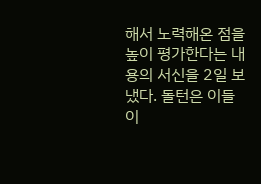해서 노력해온 점을 높이 평가한다는 내용의 서신을 2일 보냈다. 돌턴은 이들이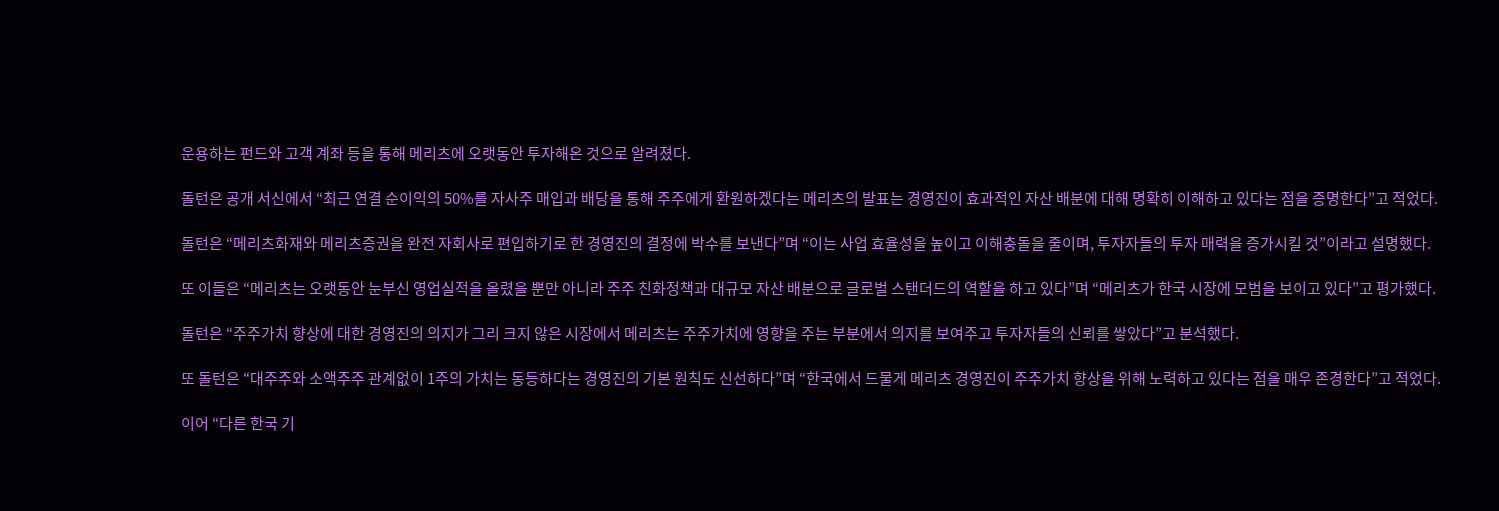운용하는 펀드와 고객 계좌 등을 통해 메리츠에 오랫동안 투자해온 것으로 알려졌다.

돌턴은 공개 서신에서 “최근 연결 순이익의 50%를 자사주 매입과 배당을 통해 주주에게 환원하겠다는 메리츠의 발표는 경영진이 효과적인 자산 배분에 대해 명확히 이해하고 있다는 점을 증명한다”고 적었다.

돌턴은 “메리츠화재와 메리츠증권을 완전 자회사로 편입하기로 한 경영진의 결정에 박수를 보낸다”며 “이는 사업 효율성을 높이고 이해충돌을 줄이며, 투자자들의 투자 매력을 증가시킬 것”이라고 설명했다.

또 이들은 “메리츠는 오랫동안 눈부신 영업실적을 올렸을 뿐만 아니라 주주 친화정책과 대규모 자산 배분으로 글로벌 스탠더드의 역할을 하고 있다”며 “메리츠가 한국 시장에 모범을 보이고 있다”고 평가했다.

돌턴은 “주주가치 향상에 대한 경영진의 의지가 그리 크지 않은 시장에서 메리츠는 주주가치에 영향을 주는 부분에서 의지를 보여주고 투자자들의 신뢰를 쌓았다”고 분석했다.

또 돌턴은 “대주주와 소액주주 관계없이 1주의 가치는 동등하다는 경영진의 기본 원칙도 신선하다”며 “한국에서 드물게 메리츠 경영진이 주주가치 향상을 위해 노력하고 있다는 점을 매우 존경한다”고 적었다.

이어 “다른 한국 기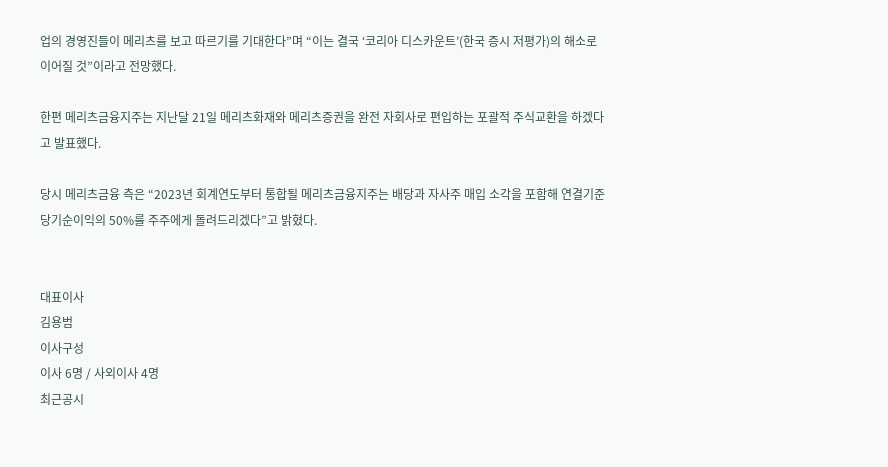업의 경영진들이 메리츠를 보고 따르기를 기대한다”며 “이는 결국 ‘코리아 디스카운트’(한국 증시 저평가)의 해소로 이어질 것”이라고 전망했다.

한편 메리츠금융지주는 지난달 21일 메리츠화재와 메리츠증권을 완전 자회사로 편입하는 포괄적 주식교환을 하겠다고 발표했다.

당시 메리츠금융 측은 “2023년 회계연도부터 통합될 메리츠금융지주는 배당과 자사주 매입 소각을 포함해 연결기준 당기순이익의 50%를 주주에게 돌려드리겠다”고 밝혔다.


대표이사
김용범
이사구성
이사 6명 / 사외이사 4명
최근공시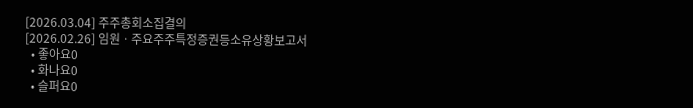[2026.03.04] 주주총회소집결의
[2026.02.26] 임원ㆍ주요주주특정증권등소유상황보고서
  • 좋아요0
  • 화나요0
  • 슬퍼요0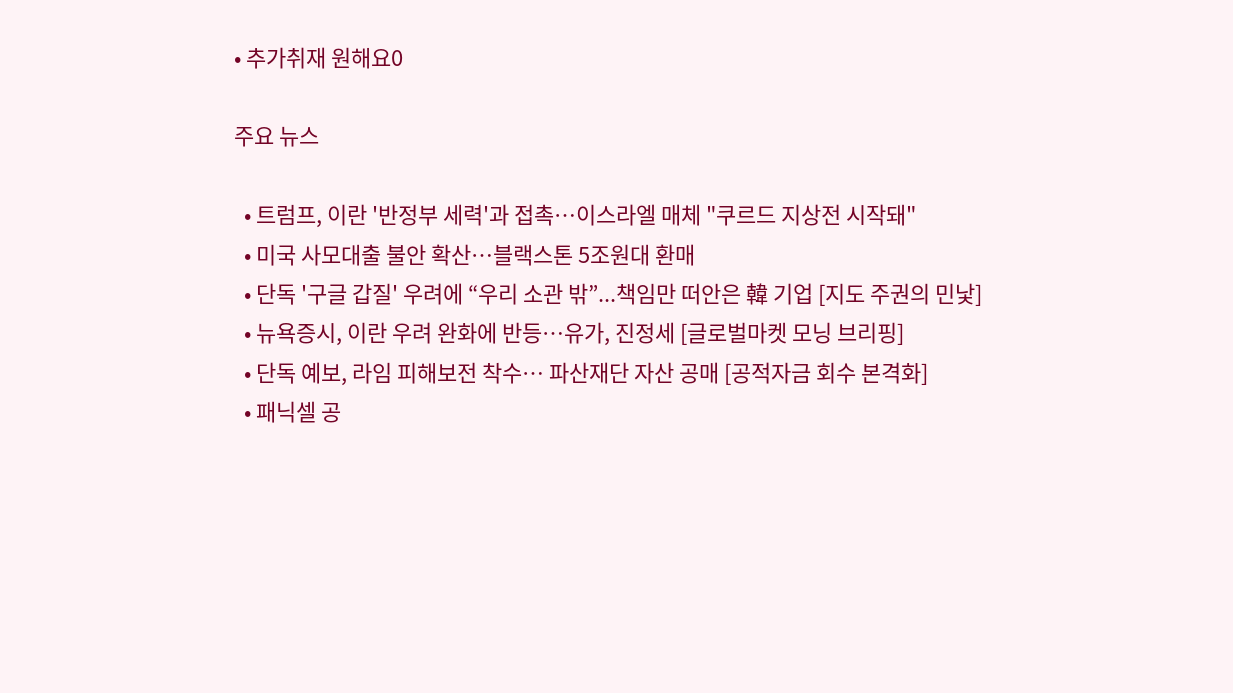• 추가취재 원해요0

주요 뉴스

  • 트럼프, 이란 '반정부 세력'과 접촉⋯이스라엘 매체 "쿠르드 지상전 시작돼"
  • 미국 사모대출 불안 확산…블랙스톤 5조원대 환매
  • 단독 '구글 갑질' 우려에 “우리 소관 밖”...책임만 떠안은 韓 기업 [지도 주권의 민낯]
  • 뉴욕증시, 이란 우려 완화에 반등…유가, 진정세 [글로벌마켓 모닝 브리핑]
  • 단독 예보, 라임 피해보전 착수⋯ 파산재단 자산 공매 [공적자금 회수 본격화]
  • 패닉셀 공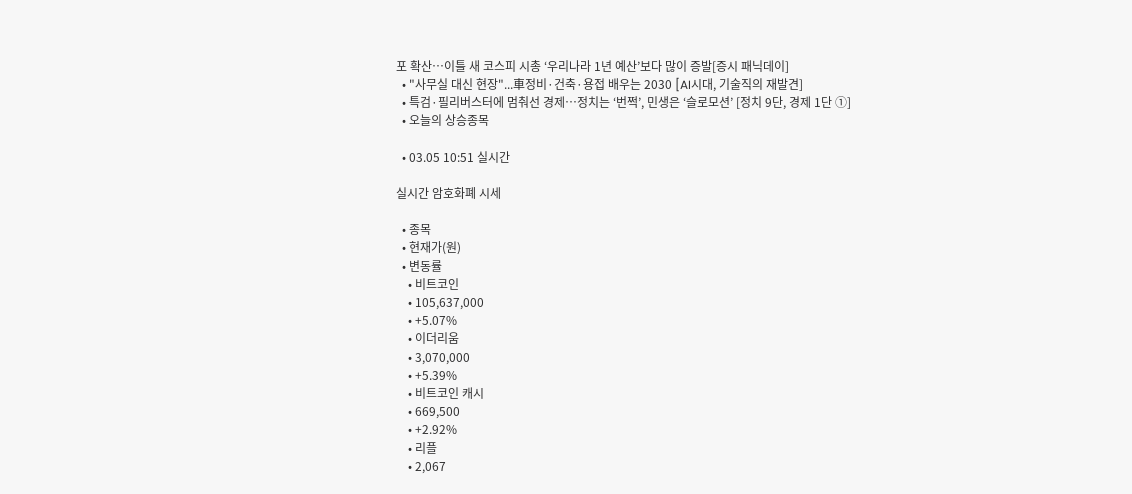포 확산…이틀 새 코스피 시총 ‘우리나라 1년 예산’보다 많이 증발[증시 패닉데이]
  • "사무실 대신 현장"...車정비·건축·용접 배우는 2030 [AI시대, 기술직의 재발견]
  • 특검·필리버스터에 멈춰선 경제…정치는 ‘번쩍’, 민생은 ‘슬로모션’ [정치 9단, 경제 1단 ①]
  • 오늘의 상승종목

  • 03.05 10:51 실시간

실시간 암호화폐 시세

  • 종목
  • 현재가(원)
  • 변동률
    • 비트코인
    • 105,637,000
    • +5.07%
    • 이더리움
    • 3,070,000
    • +5.39%
    • 비트코인 캐시
    • 669,500
    • +2.92%
    • 리플
    • 2,067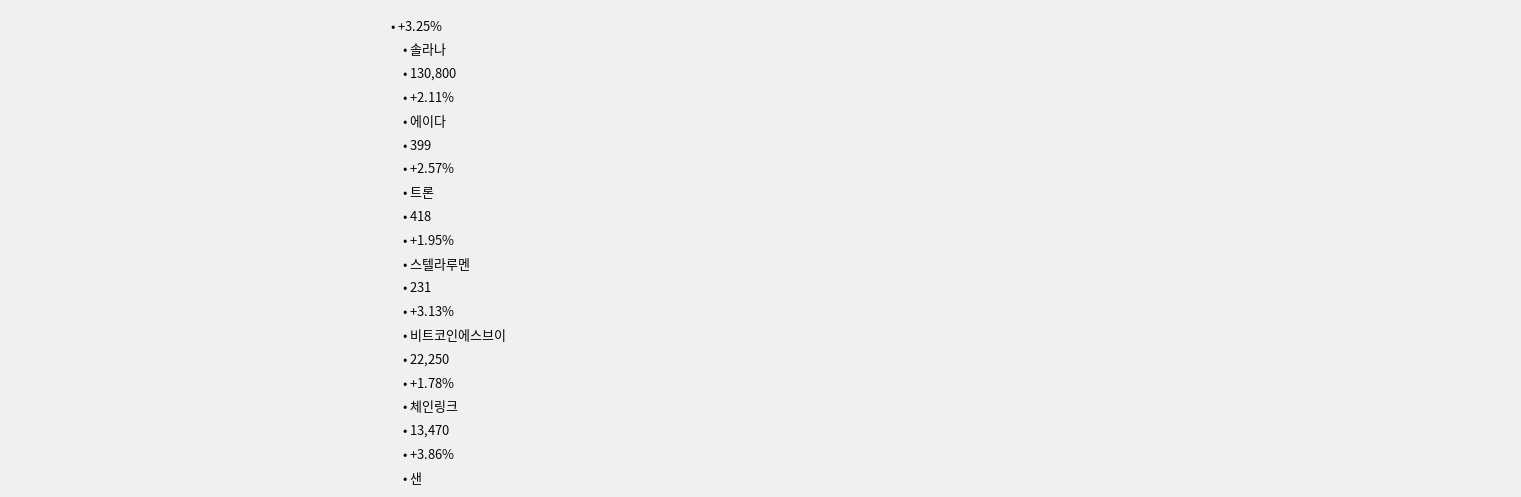• +3.25%
    • 솔라나
    • 130,800
    • +2.11%
    • 에이다
    • 399
    • +2.57%
    • 트론
    • 418
    • +1.95%
    • 스텔라루멘
    • 231
    • +3.13%
    • 비트코인에스브이
    • 22,250
    • +1.78%
    • 체인링크
    • 13,470
    • +3.86%
    • 샌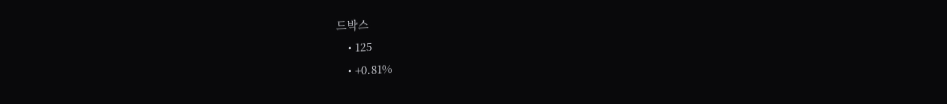드박스
    • 125
    • +0.81%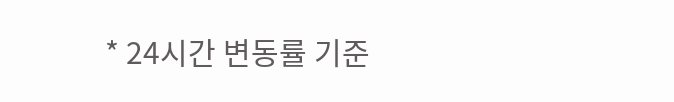* 24시간 변동률 기준